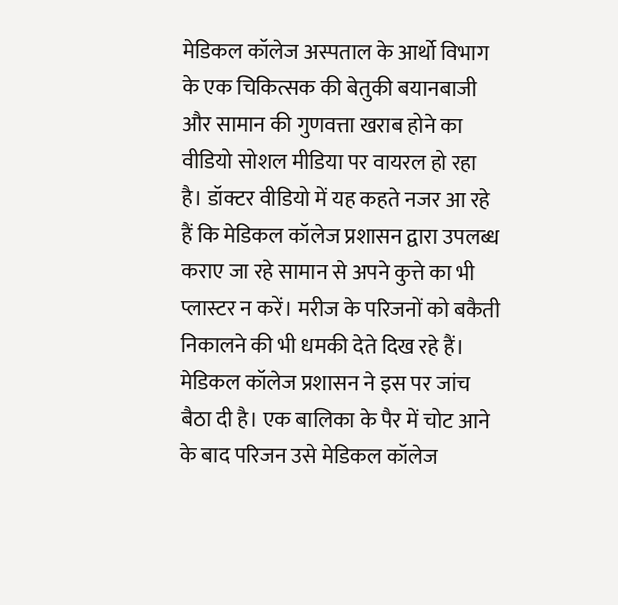मेडिकल कॉलेज अस्पताल के आर्थो विभाग के एक चिकित्सक की बेतुकी बयानबाजी और सामान की गुणवत्ता खराब होने का वीडियो सोशल मीडिया पर वायरल हो रहा है। डॉक्टर वीडियो में यह कहते नजर आ रहे हैं कि मेडिकल कॉलेज प्रशासन द्वारा उपलब्ध कराए जा रहे सामान से अपने कुत्ते का भी प्लास्टर न करें। मरीज के परिजनों को बकैती निकालने की भी धमकी देते दिख रहे हैं। मेडिकल कॉलेज प्रशासन ने इस पर जांच बैठा दी है। एक बालिका के पैर में चोट आने के बाद परिजन उसे मेडिकल कॉलेज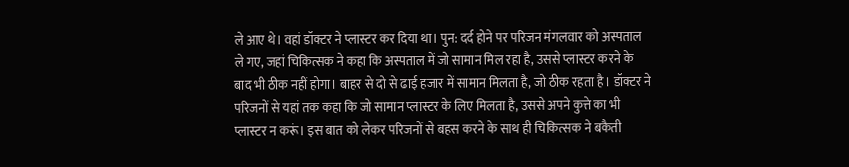ले आए थे। वहां डॉक्टर ने प्लास्टर कर दिया था। पुन: दर्द होने पर परिजन मंगलवार को अस्पताल ले गए, जहां चिकित्सक ने कहा कि अस्पताल में जो सामान मिल रहा है, उससे प्लास्टर करने के बाद भी ठीक नहीं होगा। बाहर से दो से ढाई हजार में सामान मिलता है, जो ठीक रहता है। डॉक्टर ने परिजनों से यहां तक कहा कि जो सामान प्लास्टर के लिए मिलता है, उससे अपने कुत्ते का भी प्लास्टर न करूं। इस बात को लेकर परिजनों से बहस करने के साथ ही चिकित्सक ने बकैती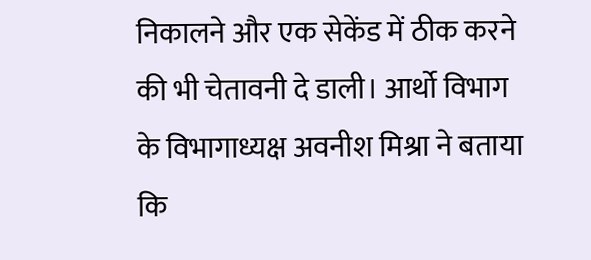निकालने और एक सेकेंड में ठीक करने की भी चेतावनी दे डाली। आर्थो विभाग के विभागाध्यक्ष अवनीश मिश्रा ने बताया कि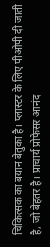चिकित्सक का बयान बेतुका है। प्लास्टर के लिए पीओपी दी जाती है, जो बेहतर है। प्राचार्य प्रोफेसर आनंद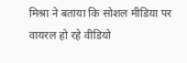मिश्रा ने बताया कि सोशल मीडिया पर वायरल हो रहे वीडियो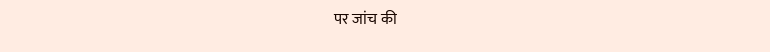पर जांच की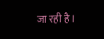जा रही है।